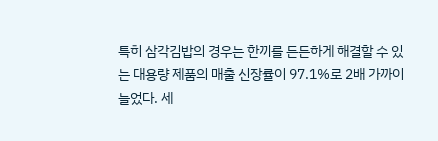특히 삼각김밥의 경우는 한끼를 든든하게 해결할 수 있는 대용량 제품의 매출 신장률이 97.1%로 2배 가까이 늘었다. 세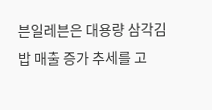븐일레븐은 대용량 삼각김밥 매출 증가 추세를 고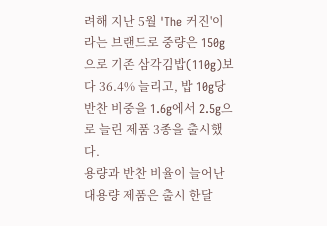려해 지난 5월 'The 커진'이라는 브랜드로 중량은 150g으로 기존 삼각김밥(110g)보다 36.4% 늘리고, 밥 10g당 반찬 비중을 1.6g에서 2.5g으로 늘린 제품 3종을 출시했다.
용량과 반찬 비율이 늘어난 대용량 제품은 출시 한달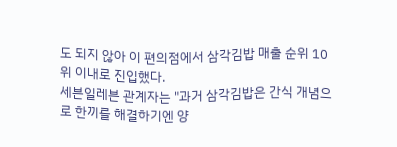도 되지 않아 이 편의점에서 삼각김밥 매출 순위 10위 이내로 진입했다.
세븐일레븐 관계자는 "과거 삼각김밥은 간식 개념으로 한끼를 해결하기엔 양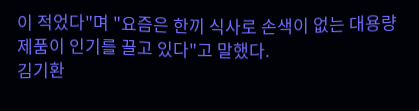이 적었다"며 "요즘은 한끼 식사로 손색이 없는 대용량 제품이 인기를 끌고 있다"고 말했다.
김기환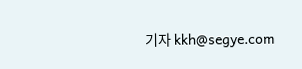기자 kkh@segye.com